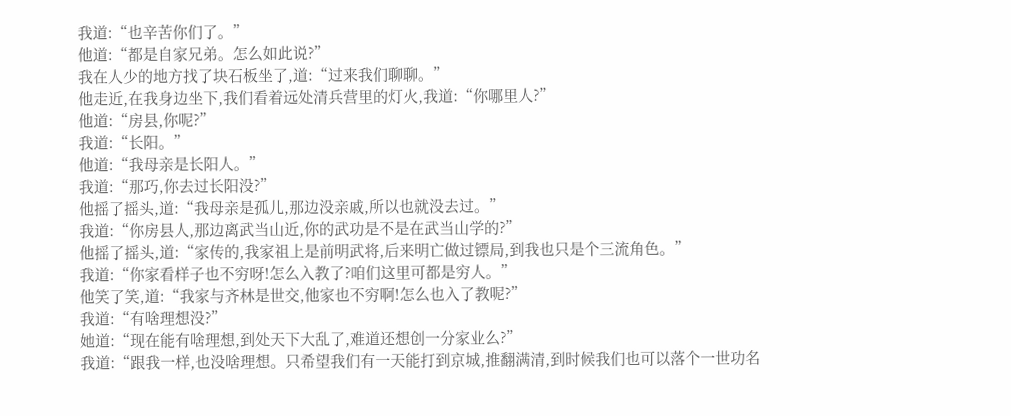我道:“也辛苦你们了。”
他道:“都是自家兄弟。怎么如此说?”
我在人少的地方找了块石板坐了,道:“过来我们聊聊。”
他走近,在我身边坐下,我们看着远处清兵营里的灯火,我道:“你哪里人?”
他道:“房县,你呢?”
我道:“长阳。”
他道:“我母亲是长阳人。”
我道:“那巧,你去过长阳没?”
他摇了摇头,道:“我母亲是孤儿,那边没亲戚,所以也就没去过。”
我道:“你房县人,那边离武当山近,你的武功是不是在武当山学的?”
他摇了摇头,道:“家传的,我家祖上是前明武将,后来明亡做过镖局,到我也只是个三流角色。”
我道:“你家看样子也不穷呀!怎么入教了?咱们这里可都是穷人。”
他笑了笑,道:“我家与齐林是世交,他家也不穷啊!怎么也入了教呢?”
我道:“有啥理想没?”
她道:“现在能有啥理想,到处天下大乱了,难道还想创一分家业么?”
我道:“跟我一样,也没啥理想。只希望我们有一天能打到京城,推翻满清,到时候我们也可以落个一世功名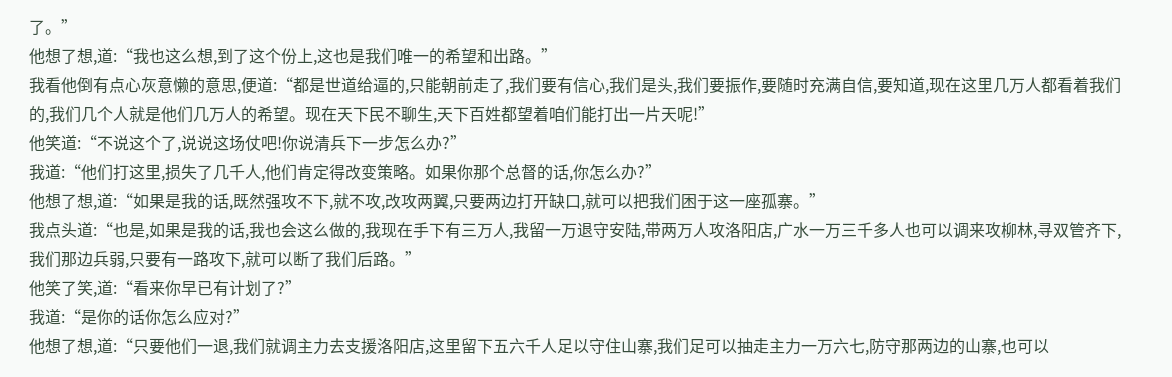了。”
他想了想,道:“我也这么想,到了这个份上,这也是我们唯一的希望和出路。”
我看他倒有点心灰意懒的意思,便道:“都是世道给逼的,只能朝前走了,我们要有信心,我们是头,我们要振作,要随时充满自信,要知道,现在这里几万人都看着我们的,我们几个人就是他们几万人的希望。现在天下民不聊生,天下百姓都望着咱们能打出一片天呢!”
他笑道:“不说这个了,说说这场仗吧!你说清兵下一步怎么办?”
我道:“他们打这里,损失了几千人,他们肯定得改变策略。如果你那个总督的话,你怎么办?”
他想了想,道:“如果是我的话,既然强攻不下,就不攻,改攻两翼,只要两边打开缺口,就可以把我们困于这一座孤寨。”
我点头道:“也是,如果是我的话,我也会这么做的,我现在手下有三万人,我留一万退守安陆,带两万人攻洛阳店,广水一万三千多人也可以调来攻柳林,寻双管齐下,我们那边兵弱,只要有一路攻下,就可以断了我们后路。”
他笑了笑,道:“看来你早已有计划了?”
我道:“是你的话你怎么应对?”
他想了想,道:“只要他们一退,我们就调主力去支援洛阳店,这里留下五六千人足以守住山寨,我们足可以抽走主力一万六七,防守那两边的山寨,也可以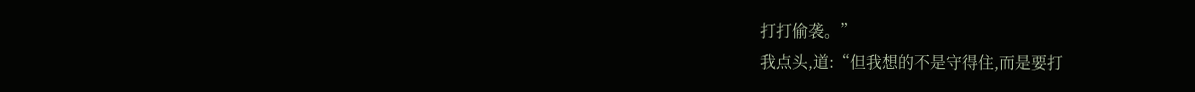打打偷袭。”
我点头,道:“但我想的不是守得住,而是要打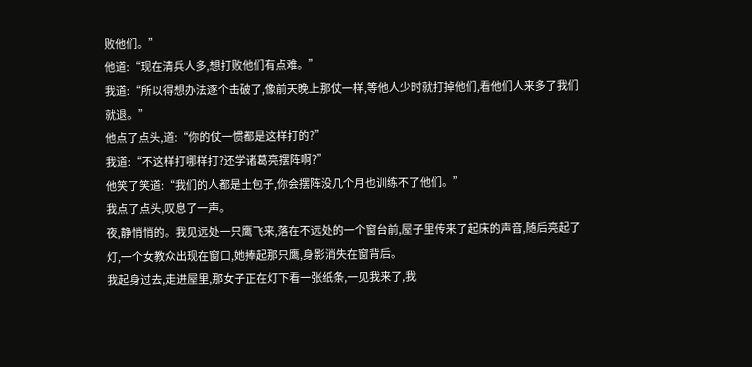败他们。”
他道:“现在清兵人多,想打败他们有点难。”
我道:“所以得想办法逐个击破了,像前天晚上那仗一样,等他人少时就打掉他们,看他们人来多了我们就退。”
他点了点头,道:“你的仗一惯都是这样打的?”
我道:“不这样打哪样打?还学诸葛亮摆阵啊?”
他笑了笑道:“我们的人都是土包子,你会摆阵没几个月也训练不了他们。”
我点了点头,叹息了一声。
夜,静悄悄的。我见远处一只鹰飞来,落在不远处的一个窗台前,屋子里传来了起床的声音,随后亮起了灯,一个女教众出现在窗口,她捧起那只鹰,身影消失在窗背后。
我起身过去,走进屋里,那女子正在灯下看一张纸条,一见我来了,我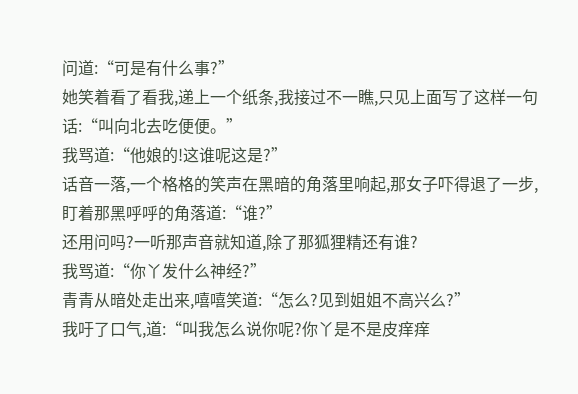问道:“可是有什么事?”
她笑着看了看我,递上一个纸条,我接过不一瞧,只见上面写了这样一句话:“叫向北去吃便便。”
我骂道:“他娘的!这谁呢这是?”
话音一落,一个格格的笑声在黑暗的角落里响起,那女子吓得退了一步,盯着那黑呼呼的角落道:“谁?”
还用问吗?一听那声音就知道,除了那狐狸精还有谁?
我骂道:“你丫发什么神经?”
青青从暗处走出来,嘻嘻笑道:“怎么?见到姐姐不高兴么?”
我吁了口气,道:“叫我怎么说你呢?你丫是不是皮痒痒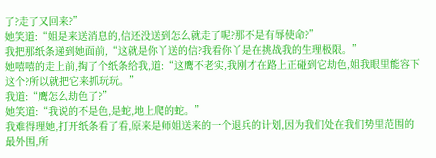了?走了又回来?”
她笑道:“姐是来送消息的,信还没送到怎么就走了呢?那不是有辱使命?”
我把那纸条递到她面前,“这就是你丫送的信?我看你丫是在挑战我的生理极限。”
她嘻嘻的走上前,掏了个纸条给我,道:“这鹰不老实,我刚才在路上正碰到它劫色,姐我眼里能容下这个?所以就把它来抓玩玩。”
我道:“鹰怎么劫色了?”
她笑道:“我说的不是色,是蛇,地上爬的蛇。”
我难得理她,打开纸条看了看,原来是师姐送来的一个退兵的计划,因为我们处在我们势里范围的最外围,所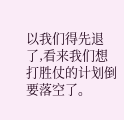以我们得先退了,看来我们想打胜仗的计划倒要落空了。